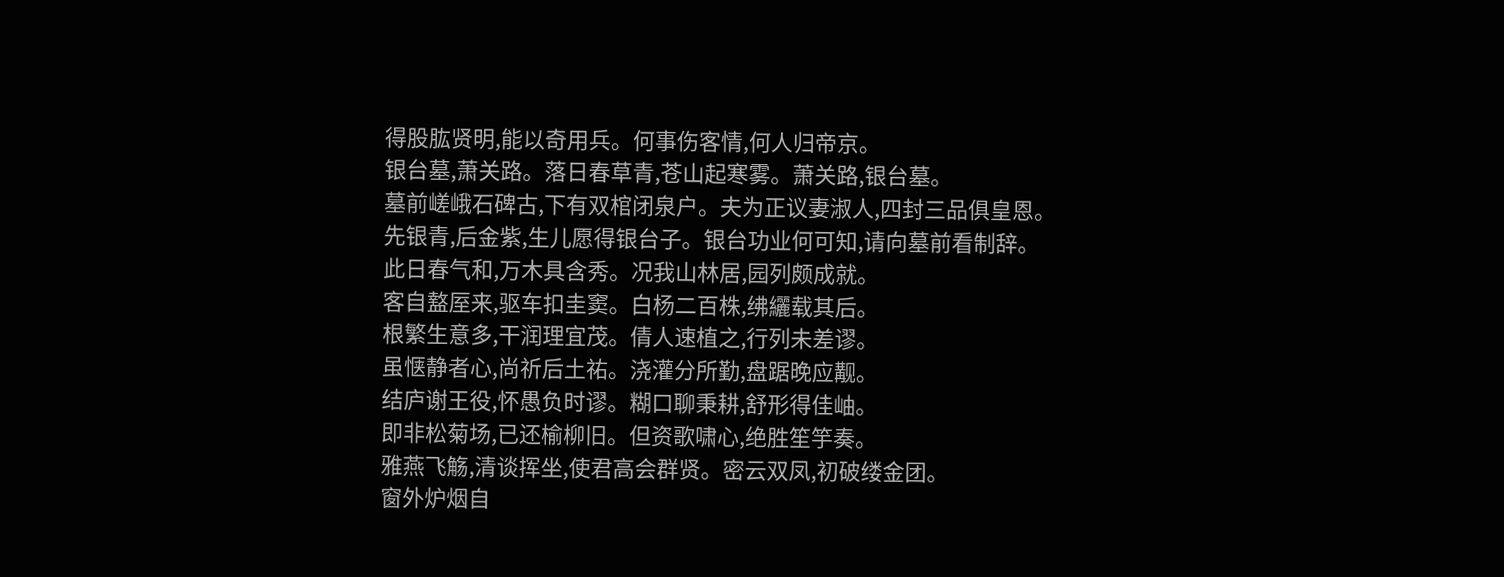得股肱贤明,能以奇用兵。何事伤客情,何人归帝京。
银台墓,萧关路。落日春草青,苍山起寒雾。萧关路,银台墓。
墓前嵯峨石碑古,下有双棺闭泉户。夫为正议妻淑人,四封三品俱皇恩。
先银青,后金紫,生儿愿得银台子。银台功业何可知,请向墓前看制辞。
此日春气和,万木具含秀。况我山林居,园列颇成就。
客自盩厔来,驱车扣圭窦。白杨二百株,绋纚载其后。
根繁生意多,干润理宜茂。倩人速植之,行列未差谬。
虽惬静者心,尚祈后土祐。浇灌分所勤,盘踞晚应觏。
结庐谢王役,怀愚负时谬。糊口聊秉耕,舒形得佳岫。
即非松菊场,已还榆柳旧。但资歌啸心,绝胜笙竽奏。
雅燕飞觞,清谈挥坐,使君高会群贤。密云双凤,初破缕金团。
窗外炉烟自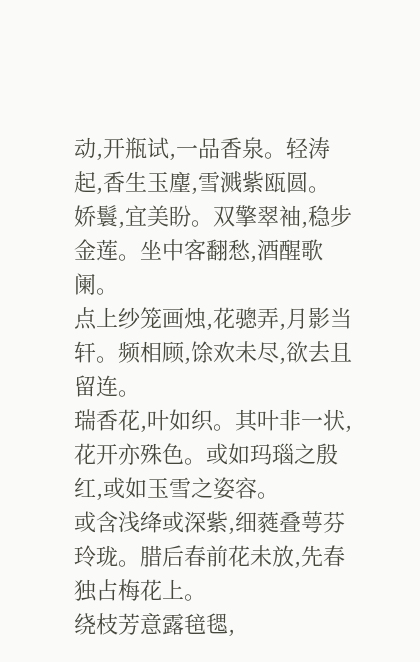动,开瓶试,一品香泉。轻涛起,香生玉麈,雪溅紫瓯圆。
娇鬟,宜美盼。双擎翠袖,稳步金莲。坐中客翻愁,酒醒歌阑。
点上纱笼画烛,花骢弄,月影当轩。频相顾,馀欢未尽,欲去且留连。
瑞香花,叶如织。其叶非一状,花开亦殊色。或如玛瑙之殷红,或如玉雪之姿容。
或含浅绛或深紫,细蕤叠萼芬玲珑。腊后春前花未放,先春独占梅花上。
绕枝芳意露毰毸,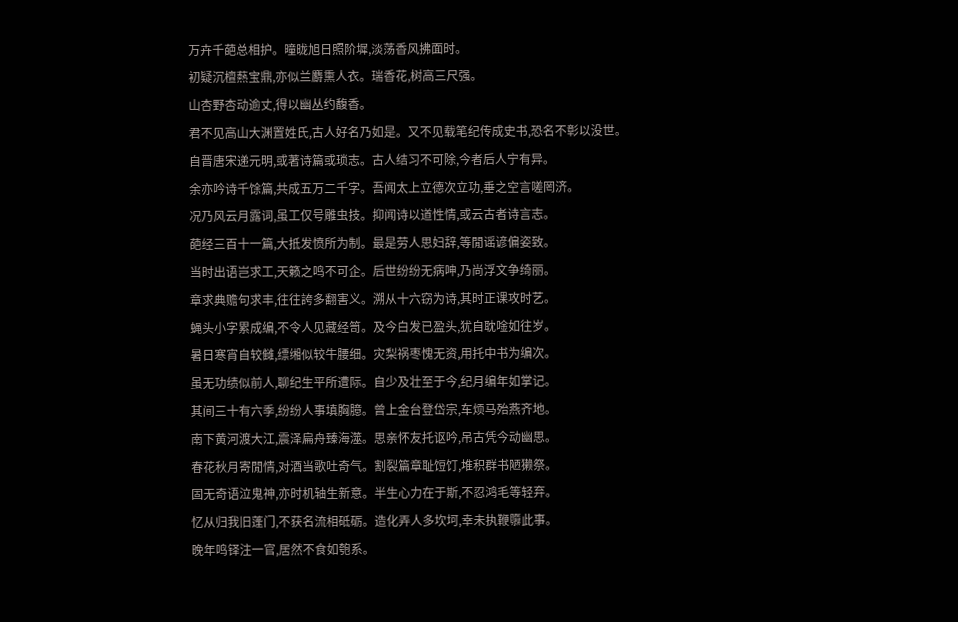万卉千葩总相护。曈昽旭日照阶墀,淡荡香风拂面时。
初疑沉檀爇宝鼎,亦似兰麝熏人衣。瑞香花,树高三尺强。
山杏野杏动逾丈,得以幽丛约馥香。
君不见高山大渊置姓氏,古人好名乃如是。又不见载笔纪传成史书,恐名不彰以没世。
自晋唐宋递元明,或著诗篇或琐志。古人结习不可除,今者后人宁有异。
余亦吟诗千馀篇,共成五万二千字。吾闻太上立德次立功,垂之空言嗟罔济。
况乃风云月露词,虽工仅号雕虫技。抑闻诗以道性情,或云古者诗言志。
葩经三百十一篇,大抵发愤所为制。最是劳人思妇辞,等閒谣谚偏姿致。
当时出语岂求工,天籁之鸣不可企。后世纷纷无病呻,乃尚浮文争绮丽。
章求典赡句求丰,往往誇多翻害义。溯从十六窃为诗,其时正课攻时艺。
蝇头小字累成编,不令人见藏经笥。及今白发已盈头,犹自耽唫如往岁。
暑日寒宵自较雠,缥缃似较牛腰细。灾梨祸枣愧无资,用托中书为编次。
虽无功绩似前人,聊纪生平所遭际。自少及壮至于今,纪月编年如掌记。
其间三十有六季,纷纷人事填胸臆。曾上金台登岱宗,车烦马殆燕齐地。
南下黄河渡大江,震泽扁舟臻海澨。思亲怀友托讴吟,吊古凭今动幽思。
春花秋月寄閒情,对酒当歌吐奇气。割裂篇章耻饾饤,堆积群书陋獭祭。
固无奇语泣鬼神,亦时机轴生新意。半生心力在于斯,不忍鸿毛等轻弃。
忆从归我旧蓬门,不获名流相砥砺。造化弄人多坎坷,幸未执鞭隳此事。
晚年鸣铎注一官,居然不食如匏系。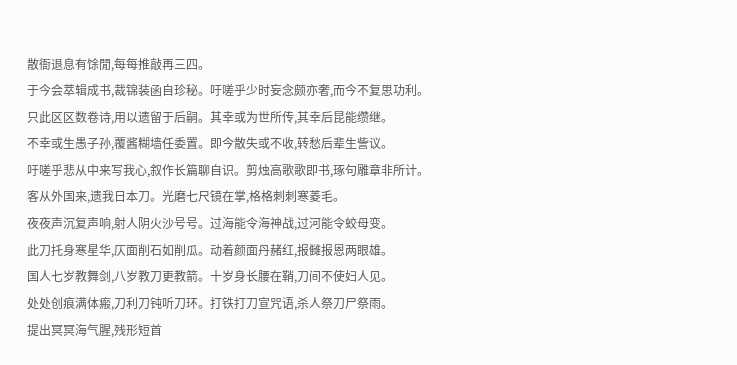散衙退息有馀閒,每每推敲再三四。
于今会萃辑成书,裁锦装函自珍秘。吁嗟乎少时妄念颇亦奢,而今不复思功利。
只此区区数卷诗,用以遗留于后嗣。其幸或为世所传,其幸后昆能缵继。
不幸或生愚子孙,覆酱糊墙任委置。即今散失或不收,转愁后辈生訾议。
吁嗟乎悲从中来写我心,叙作长篇聊自识。剪烛高歌歌即书,琢句雕章非所计。
客从外国来,遗我日本刀。光磨七尺镜在掌,格格刺刺寒菱毛。
夜夜声沉复声响,射人阴火沙号号。过海能令海神战,过河能令蛟母变。
此刀托身寒星华,仄面削石如削瓜。动着颜面丹赭红,报雠报恩两眼雄。
国人七岁教舞剑,八岁教刀更教箭。十岁身长腰在鞘,刀间不使妇人见。
处处创痕满体瘢,刀利刀钝听刀环。打铁打刀宣咒语,杀人祭刀尸祭雨。
提出冥冥海气腥,残形短首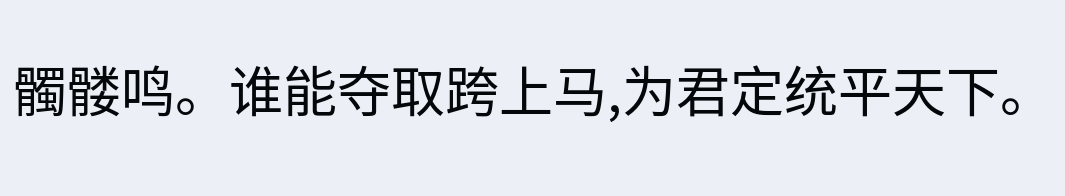髑髅鸣。谁能夺取跨上马,为君定统平天下。